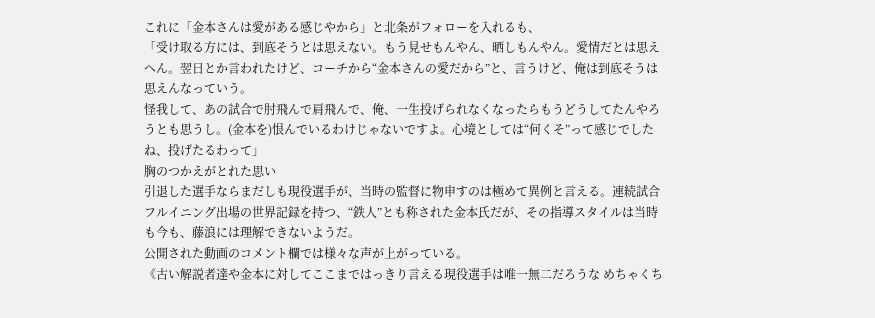これに「金本さんは愛がある感じやから」と北条がフォローを入れるも、
「受け取る方には、到底そうとは思えない。もう見せもんやん、晒しもんやん。愛情だとは思えへん。翌日とか言われたけど、コーチから“金本さんの愛だから”と、言うけど、俺は到底そうは思えんなっていう。
怪我して、あの試合で肘飛んで肩飛んで、俺、一生投げられなくなったらもうどうしてたんやろうとも思うし。(金本を)恨んでいるわけじゃないですよ。心境としては“何くそ”って感じでしたね、投げたるわって」
胸のつかえがとれた思い
引退した選手ならまだしも現役選手が、当時の監督に物申すのは極めて異例と言える。連続試合フルイニング出場の世界記録を持つ、“鉄人”とも称された金本氏だが、その指導スタイルは当時も今も、藤浪には理解できないようだ。
公開された動画のコメント欄では様々な声が上がっている。
《古い解説者達や金本に対してここまではっきり言える現役選手は唯一無二だろうな めちゃくち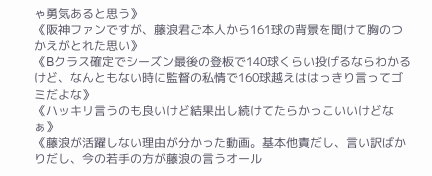ゃ勇気あると思う》
《阪神ファンですが、藤浪君ご本人から161球の背景を聞けて胸のつかえがとれた思い》
《Bクラス確定でシーズン最後の登板で140球くらい投げるならわかるけど、なんともない時に監督の私情で160球越えははっきり言ってゴミだよな》
《ハッキリ言うのも良いけど結果出し続けてたらかっこいいけどなぁ》
《藤浪が活躍しない理由が分かった動画。基本他責だし、言い訳ばかりだし、今の若手の方が藤浪の言うオール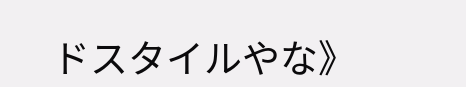ドスタイルやな》